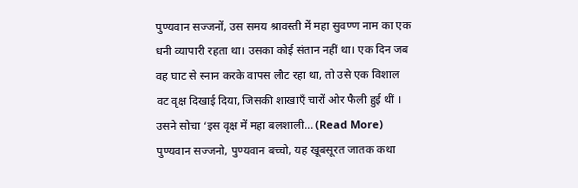पुण्यवान सज्जनों, उस समय श्रावस्ती में महा सुवण्ण नाम का एक धनी व्यापारी रहता था। उसका कोई संतान नहीं था। एक दिन जब वह घाट से स्नान करके वापस लौट रहा था, तो उसे एक विशाल वट वृक्ष दिखाई दिया, जिसकी शाखाएँ चारों ओर फैली हुई थीं । उसने सोचा ‘इस वृक्ष में महा बलशाली… (Read More)
पुण्यवान सज्जनो, पुण्यवान बच्चो, यह खूबसूरत जातक कथा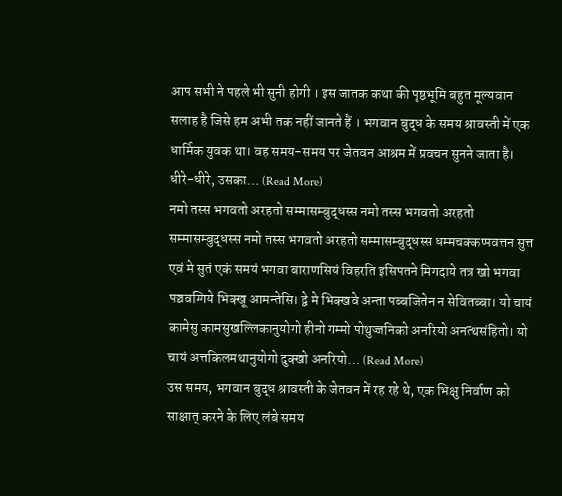आप सभी ने पहले भी सुनी होगी । इस जातक कथा की पृष्ठभूमि बहुत मूल्यवान सलाह है जिसे हम अभी तक नहीं जानते हैं । भगवान बुद्ध के समय श्रावस्ती में एक धार्मिक युवक था। वह समय-समय पर जेतवन आश्रम में प्रवचन सुनने जाता है। धीरे-धीरे, उसका… (Read More)
नमो तस्स भगवतो अरहतो सम्मासम्बुद्धस्स नमो तस्स भगवतो अरहतो सम्मासम्बुद्धस्स नमो तस्स भगवतो अरहतो सम्मासम्बुद्धस्स धम्मचक्कप्पवत्तन सुत्त एवं मे सुतं एकं समयं भगवा बाराणसियं विहरति इसिपतने मिगदाये तत्र खो भगवा पञ्चवग्गिये भिक्खू आमन्तेसि। द्वे मे भिक्खवे अन्ता पब्बजितेन न सेवितब्बा। यो चायं कामेसु कामसुखल्लिकानुयोगो हीनो गम्मो पोथुज्जनिको अनरियो अनत्थसंहितो। यो चायं अत्तकिलमथानुयोगो दुक्खो अनरियो… (Read More)
उस समय, भगवान बुद्ध श्रावस्ती के जेतवन में रह रहे थे, एक भिक्षु निर्वाण को साक्षात् करने के लिए लंबे समय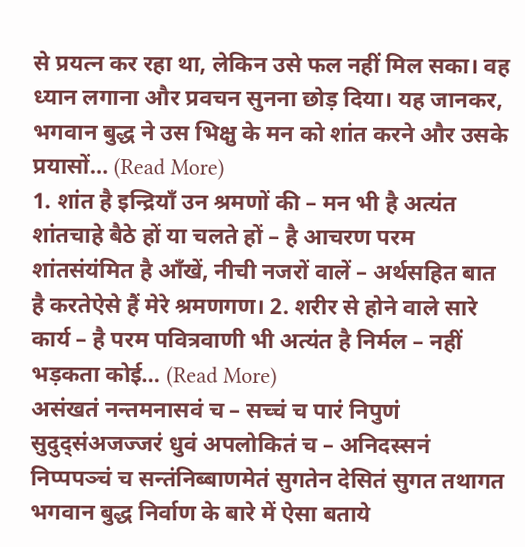से प्रयत्न कर रहा था, लेकिन उसे फल नहीं मिल सका। वह ध्यान लगाना और प्रवचन सुनना छोड़ दिया। यह जानकर, भगवान बुद्ध ने उस भिक्षु के मन को शांत करने और उसके प्रयासों… (Read More)
1. शांत है इन्द्रियाँ उन श्रमणों की – मन भी है अत्यंत शांतचाहे बैठे हों या चलते हों – है आचरण परम शांतसंयंमित है आँखें, नीची नजरों वालें – अर्थसहित बात है करतेऐसे हैं मेरे श्रमणगण। 2. शरीर से होने वाले सारे कार्य – है परम पवित्रवाणी भी अत्यंत है निर्मल – नहीं भड़कता कोई… (Read More)
असंखतं नन्तमनासवं च – सच्चं च पारं निपुणं सुदुद्संअजज्जरं धुवं अपलोकितं च – अनिदस्सनं निप्पपञ्चं च सन्तंनिब्बाणमेतं सुगतेन देसितं सुगत तथागत भगवान बुद्ध निर्वाण के बारे में ऐसा बताये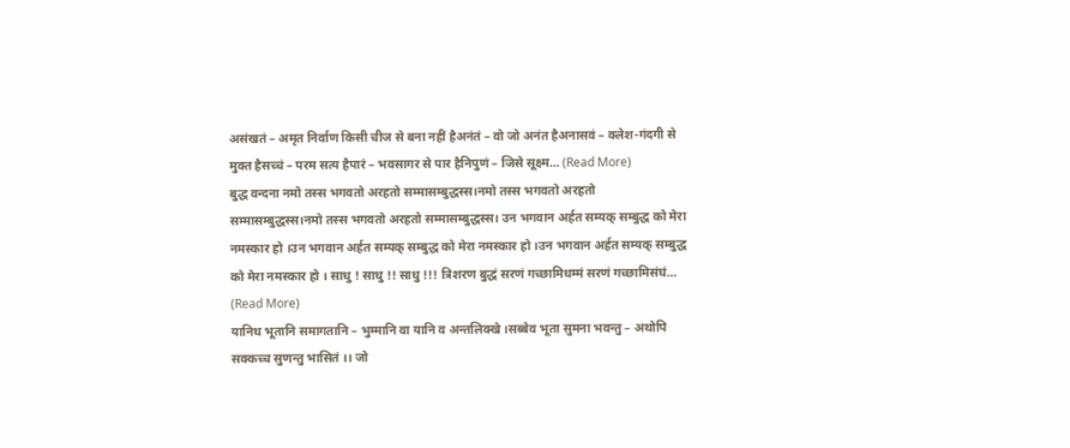असंखतं – अमृत निर्वाण किसी चीज से बना नहीं हैअनंतं – वो जो अनंत हैअनासवं – क्लेश-गंदगी से मुक्त हैसच्चं – परम सत्य हैपारं – भवसागर से पार हैनिपुणं – जिसे सूक्ष्म… (Read More)
बुद्ध वन्दना नमो तस्स भगवतो अरहतो सम्मासम्बुद्धस्स।नमो तस्स भगवतो अरहतो सम्मासम्बुद्धस्स।नमो तस्स भगवतो अरहतो सम्मासम्बुद्धस्स। उन भगवान अर्हत सम्यक् सम्बुद्ध को मेरा नमस्कार हो ।उन भगवान अर्हत सम्यक् सम्बुद्ध को मेरा नमस्कार हो ।उन भगवान अर्हत सम्यक् सम्बुद्ध को मेरा नमस्कार हो । साधु ! साधु !! साधु !!! त्रिशरण बुद्धं सरणं गच्छामिधम्मं सरणं गच्छामिसंघं… (Read More)
यानिध भूतानि समागतानि – भुम्मानि वा यानि व अन्तलिक्खे ।सब्बेव भूता सुमना भवन्तु – अथोपि सक्कच्च सुणन्तु भासितं ।। जो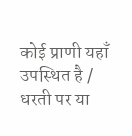कोई प्राणी यहाँ उपस्थित है / धरती पर या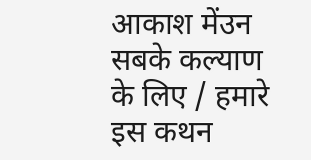आकाश मेंउन सबके कल्याण के लिए / हमारे इस कथन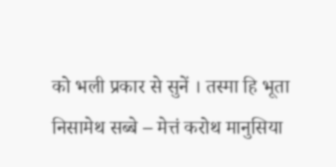को भली प्रकार से सुनें । तस्मा हि भूता निसामेथ सब्बे – मेत्तं करोथ मानुसिया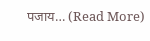पजाय… (Read More)